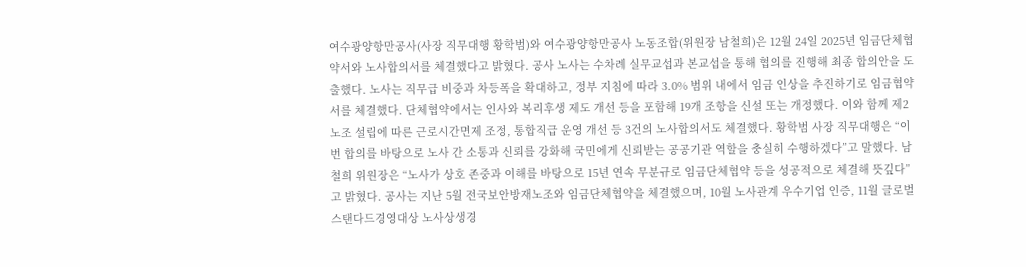여수광양항만공사(사장 직무대행 황학범)와 여수광양항만공사 노동조합(위원장 남철희)은 12월 24일 2025년 임금단체협약서와 노사합의서를 체결했다고 밝혔다. 공사 노사는 수차례 실무교섭과 본교섭을 통해 협의를 진행해 최종 합의안을 도출했다. 노사는 직무급 비중과 차등폭을 확대하고, 정부 지침에 따라 3.0% 범위 내에서 임금 인상을 추진하기로 임금협약서를 체결했다. 단체협약에서는 인사와 복리후생 제도 개선 등을 포함해 19개 조항을 신설 또는 개정했다. 이와 함께 제2노조 설립에 따른 근로시간면제 조정, 통합직급 운영 개선 등 3건의 노사합의서도 체결했다. 황학범 사장 직무대행은 “이번 합의를 바탕으로 노사 간 소통과 신뢰를 강화해 국민에게 신뢰받는 공공기관 역할을 충실히 수행하겠다”고 말했다. 남철희 위원장은 “노사가 상호 존중과 이해를 바탕으로 15년 연속 무분규로 임금단체협약 등을 성공적으로 체결해 뜻깊다”고 밝혔다. 공사는 지난 5월 전국보안방재노조와 임금단체협약을 체결했으며, 10월 노사관계 우수기업 인증, 11월 글로벌스탠다드경영대상 노사상생경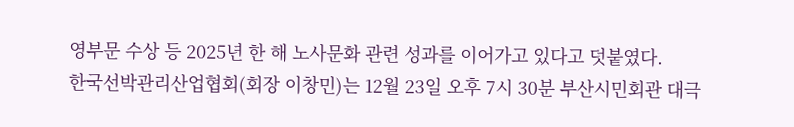영부문 수상 등 2025년 한 해 노사문화 관련 성과를 이어가고 있다고 덧붙였다.
한국선박관리산업협회(회장 이창민)는 12월 23일 오후 7시 30분 부산시민회관 대극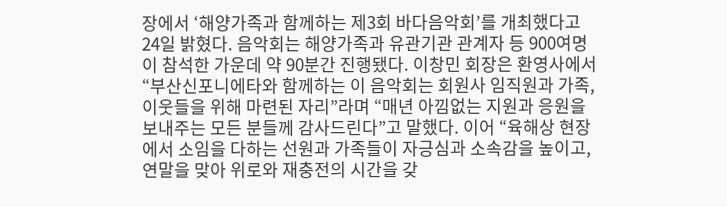장에서 ‘해양가족과 함께하는 제3회 바다음악회’를 개최했다고 24일 밝혔다. 음악회는 해양가족과 유관기관 관계자 등 900여명이 참석한 가운데 약 90분간 진행됐다. 이창민 회장은 환영사에서 “부산신포니에타와 함께하는 이 음악회는 회원사 임직원과 가족, 이웃들을 위해 마련된 자리”라며 “매년 아낌없는 지원과 응원을 보내주는 모든 분들께 감사드린다”고 말했다. 이어 “육해상 현장에서 소임을 다하는 선원과 가족들이 자긍심과 소속감을 높이고, 연말을 맞아 위로와 재충전의 시간을 갖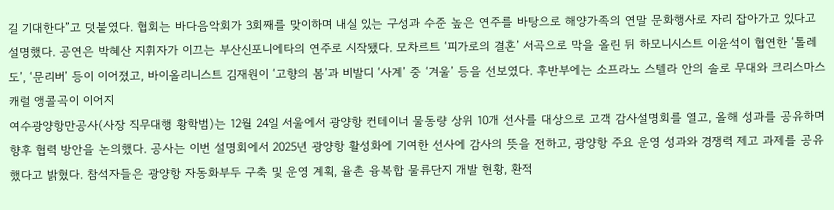길 기대한다”고 덧붙였다. 협회는 바다음악회가 3회째를 맞이하며 내실 있는 구성과 수준 높은 연주를 바탕으로 해양가족의 연말 문화행사로 자리 잡아가고 있다고 설명했다. 공연은 박혜산 지휘자가 이끄는 부산신포니에타의 연주로 시작됐다. 모차르트 ‘피가로의 결혼’ 서곡으로 막을 올린 뒤 하모니시스트 이윤석이 협연한 ‘톨레도’, ‘문리버’ 등이 이어졌고, 바이올리니스트 김재원이 ‘고향의 봄’과 비발디 ‘사계’ 중 ‘겨울’ 등을 선보였다. 후반부에는 소프라노 스텔라 안의 솔로 무대와 크리스마스 캐럴 앵콜곡이 이어지
여수광양항만공사(사장 직무대행 황학범)는 12월 24일 서울에서 광양항 컨테이너 물동량 상위 10개 선사를 대상으로 고객 감사설명회를 열고, 올해 성과를 공유하며 향후 협력 방안을 논의했다. 공사는 이번 설명회에서 2025년 광양항 활성화에 기여한 선사에 감사의 뜻을 전하고, 광양항 주요 운영 성과와 경쟁력 제고 과제를 공유했다고 밝혔다. 참석자들은 광양항 자동화부두 구축 및 운영 계획, 율촌 융복합 물류단지 개발 현황, 환적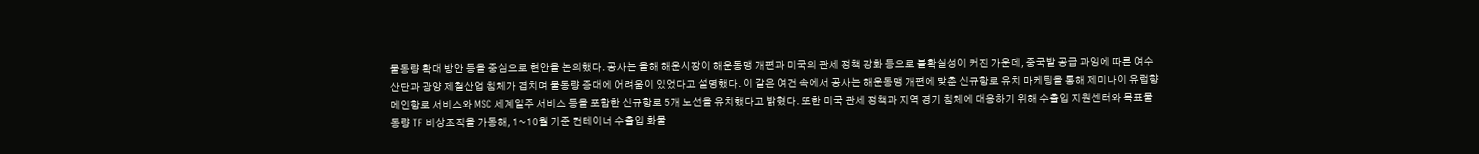물동량 확대 방안 등을 중심으로 현안을 논의했다. 공사는 올해 해운시장이 해운동맹 개편과 미국의 관세 정책 강화 등으로 불확실성이 커진 가운데, 중국발 공급 과잉에 따른 여수산단과 광양 제철산업 침체가 겹치며 물동량 증대에 어려움이 있었다고 설명했다. 이 같은 여건 속에서 공사는 해운동맹 개편에 맞춘 신규항로 유치 마케팅을 통해 제미나이 유럽향 메인항로 서비스와 MSC 세계일주 서비스 등을 포함한 신규항로 5개 노선을 유치했다고 밝혔다. 또한 미국 관세 정책과 지역 경기 침체에 대응하기 위해 수출입 지원센터와 목표물동량 TF 비상조직을 가동해, 1~10월 기준 컨테이너 수출입 화물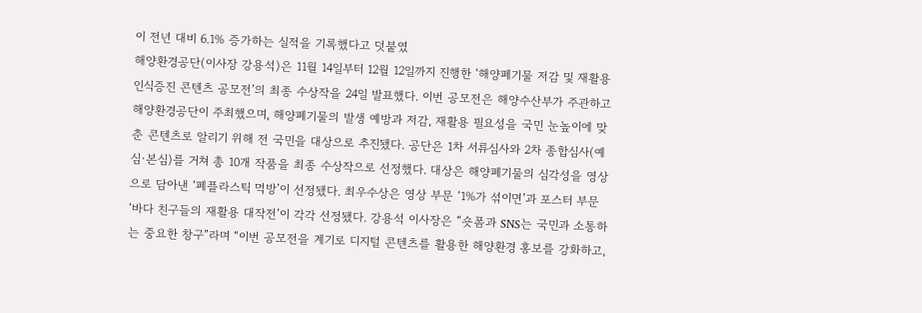이 전년 대비 6.1% 증가하는 실적을 기록했다고 덧붙였
해양환경공단(이사장 강용석)은 11월 14일부터 12월 12일까지 진행한 ‘해양폐기물 저감 및 재활용 인식증진 콘텐츠 공모전’의 최종 수상작을 24일 발표했다. 이번 공모전은 해양수산부가 주관하고 해양환경공단이 주최했으며, 해양폐기물의 발생 예방과 저감, 재활용 필요성을 국민 눈높이에 맞춘 콘텐츠로 알리기 위해 전 국민을 대상으로 추진됐다. 공단은 1차 서류심사와 2차 종합심사(예심·본심)를 거쳐 총 10개 작품을 최종 수상작으로 선정했다. 대상은 해양폐기물의 심각성을 영상으로 담아낸 ‘폐플라스틱 먹방’이 선정됐다. 최우수상은 영상 부문 ‘1%가 섞이면’과 포스터 부문 ‘바다 친구들의 재활용 대작전’이 각각 선정됐다. 강용석 이사장은 “숏폼과 SNS는 국민과 소통하는 중요한 창구”라며 “이번 공모전을 계기로 디지털 콘텐츠를 활용한 해양환경 홍보를 강화하고,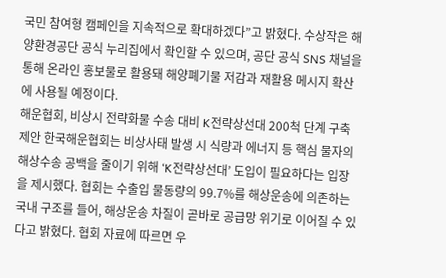국민 참여형 캠페인을 지속적으로 확대하겠다”고 밝혔다. 수상작은 해양환경공단 공식 누리집에서 확인할 수 있으며, 공단 공식 SNS 채널을 통해 온라인 홍보물로 활용돼 해양폐기물 저감과 재활용 메시지 확산에 사용될 예정이다.
해운협회, 비상시 전략화물 수송 대비 K전략상선대 200척 단계 구축 제안 한국해운협회는 비상사태 발생 시 식량과 에너지 등 핵심 물자의 해상수송 공백을 줄이기 위해 ‘K전략상선대’ 도입이 필요하다는 입장을 제시했다. 협회는 수출입 물동량의 99.7%를 해상운송에 의존하는 국내 구조를 들어, 해상운송 차질이 곧바로 공급망 위기로 이어질 수 있다고 밝혔다. 협회 자료에 따르면 우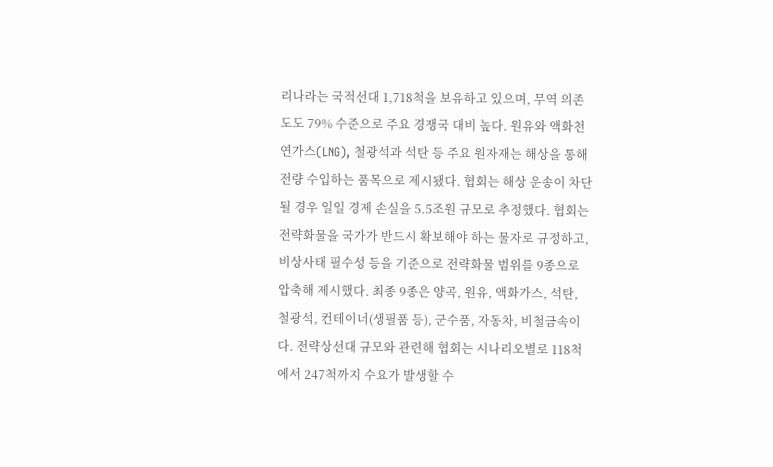리나라는 국적선대 1,718척을 보유하고 있으며, 무역 의존도도 79% 수준으로 주요 경쟁국 대비 높다. 원유와 액화천연가스(LNG), 철광석과 석탄 등 주요 원자재는 해상을 통해 전량 수입하는 품목으로 제시됐다. 협회는 해상 운송이 차단될 경우 일일 경제 손실을 5.5조원 규모로 추정했다. 협회는 전략화물을 국가가 반드시 확보해야 하는 물자로 규정하고, 비상사태 필수성 등을 기준으로 전략화물 범위를 9종으로 압축해 제시했다. 최종 9종은 양곡, 원유, 액화가스, 석탄, 철광석, 컨테이너(생필품 등), 군수품, 자동차, 비철금속이다. 전략상선대 규모와 관련해 협회는 시나리오별로 118척에서 247척까지 수요가 발생할 수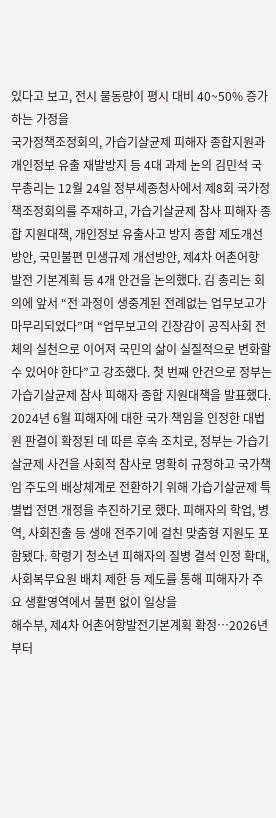있다고 보고, 전시 물동량이 평시 대비 40~50% 증가하는 가정을
국가정책조정회의, 가습기살균제 피해자 종합지원과 개인정보 유출 재발방지 등 4대 과제 논의 김민석 국무총리는 12월 24일 정부세종청사에서 제8회 국가정책조정회의를 주재하고, 가습기살균제 참사 피해자 종합 지원대책, 개인정보 유출사고 방지 종합 제도개선 방안, 국민불편 민생규제 개선방안, 제4차 어촌어항 발전 기본계획 등 4개 안건을 논의했다. 김 총리는 회의에 앞서 “전 과정이 생중계된 전례없는 업무보고가 마무리되었다”며 “업무보고의 긴장감이 공직사회 전체의 실천으로 이어져 국민의 삶이 실질적으로 변화할 수 있어야 한다”고 강조했다. 첫 번째 안건으로 정부는 가습기살균제 참사 피해자 종합 지원대책을 발표했다. 2024년 6월 피해자에 대한 국가 책임을 인정한 대법원 판결이 확정된 데 따른 후속 조치로, 정부는 가습기살균제 사건을 사회적 참사로 명확히 규정하고 국가책임 주도의 배상체계로 전환하기 위해 가습기살균제 특별법 전면 개정을 추진하기로 했다. 피해자의 학업, 병역, 사회진출 등 생애 전주기에 걸친 맞춤형 지원도 포함됐다. 학령기 청소년 피해자의 질병 결석 인정 확대, 사회복무요원 배치 제한 등 제도를 통해 피해자가 주요 생활영역에서 불편 없이 일상을
해수부, 제4차 어촌어항발전기본계획 확정…2026년부터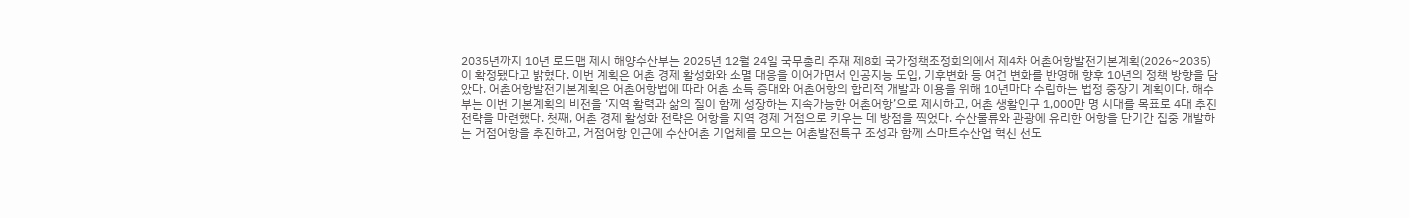2035년까지 10년 로드맵 제시 해양수산부는 2025년 12월 24일 국무총리 주재 제8회 국가정책조정회의에서 제4차 어촌어항발전기본계획(2026~2035)이 확정됐다고 밝혔다. 이번 계획은 어촌 경제 활성화와 소멸 대응을 이어가면서 인공지능 도입, 기후변화 등 여건 변화를 반영해 향후 10년의 정책 방향을 담았다. 어촌어항발전기본계획은 어촌어항법에 따라 어촌 소득 증대와 어촌어항의 합리적 개발과 이용을 위해 10년마다 수립하는 법정 중장기 계획이다. 해수부는 이번 기본계획의 비전을 ‘지역 활력과 삶의 질이 함께 성장하는 지속가능한 어촌어항’으로 제시하고, 어촌 생활인구 1,000만 명 시대를 목표로 4대 추진전략을 마련했다. 첫째, 어촌 경제 활성화 전략은 어항을 지역 경제 거점으로 키우는 데 방점을 찍었다. 수산물류와 관광에 유리한 어항을 단기간 집중 개발하는 거점어항을 추진하고, 거점어항 인근에 수산어촌 기업체를 모으는 어촌발전특구 조성과 함께 스마트수산업 혁신 선도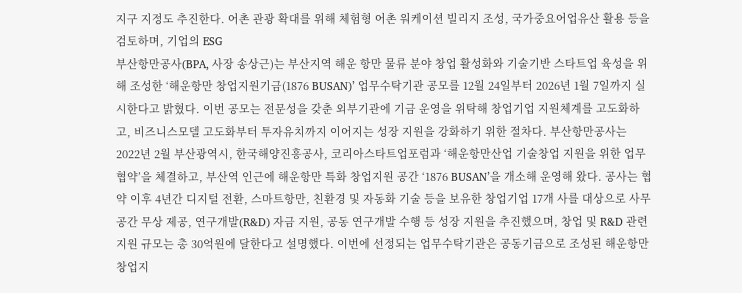지구 지정도 추진한다. 어촌 관광 확대를 위해 체험형 어촌 워케이션 빌리지 조성, 국가중요어업유산 활용 등을 검토하며, 기업의 ESG
부산항만공사(BPA, 사장 송상근)는 부산지역 해운 항만 물류 분야 창업 활성화와 기술기반 스타트업 육성을 위해 조성한 ‘해운항만 창업지원기금(1876 BUSAN)’ 업무수탁기관 공모를 12월 24일부터 2026년 1월 7일까지 실시한다고 밝혔다. 이번 공모는 전문성을 갖춘 외부기관에 기금 운영을 위탁해 창업기업 지원체계를 고도화하고, 비즈니스모델 고도화부터 투자유치까지 이어지는 성장 지원을 강화하기 위한 절차다. 부산항만공사는 2022년 2월 부산광역시, 한국해양진흥공사, 코리아스타트업포럼과 ‘해운항만산업 기술창업 지원을 위한 업무협약’을 체결하고, 부산역 인근에 해운항만 특화 창업지원 공간 ‘1876 BUSAN’을 개소해 운영해 왔다. 공사는 협약 이후 4년간 디지털 전환, 스마트항만, 친환경 및 자동화 기술 등을 보유한 창업기업 17개 사를 대상으로 사무공간 무상 제공, 연구개발(R&D) 자금 지원, 공동 연구개발 수행 등 성장 지원을 추진했으며, 창업 및 R&D 관련 지원 규모는 총 30억원에 달한다고 설명했다. 이번에 선정되는 업무수탁기관은 공동기금으로 조성된 해운항만 창업지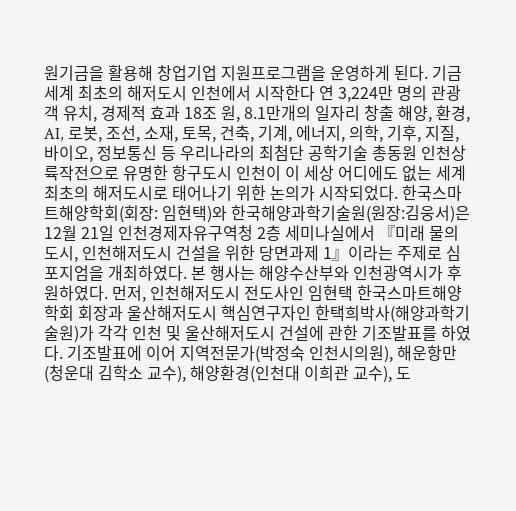원기금을 활용해 창업기업 지원프로그램을 운영하게 된다. 기금
세계 최초의 해저도시 인천에서 시작한다 연 3,224만 명의 관광객 유치, 경제적 효과 18조 원, 8.1만개의 일자리 창출 해양, 환경, AI, 로봇, 조선, 소재, 토목, 건축, 기계, 에너지, 의학, 기후, 지질, 바이오, 정보통신 등 우리나라의 최첨단 공학기술 총동원 인천상륙작전으로 유명한 항구도시 인천이 이 세상 어디에도 없는 세계 최초의 해저도시로 태어나기 위한 논의가 시작되었다. 한국스마트해양학회(회장: 임현택)와 한국해양과학기술원(원장:김웅서)은 12월 21일 인천경제자유구역청 2층 세미나실에서 『미래 물의 도시, 인천해저도시 건설을 위한 당면과제 1』이라는 주제로 심포지엄을 개최하였다. 본 행사는 해양수산부와 인천광역시가 후원하였다. 먼저, 인천해저도시 전도사인 임현택 한국스마트해양학회 회장과 울산해저도시 핵심연구자인 한택희박사(해양과학기술원)가 각각 인천 및 울산해저도시 건설에 관한 기조발표를 하였다. 기조발표에 이어 지역전문가(박정숙 인천시의원), 해운항만(청운대 김학소 교수), 해양환경(인천대 이희관 교수), 도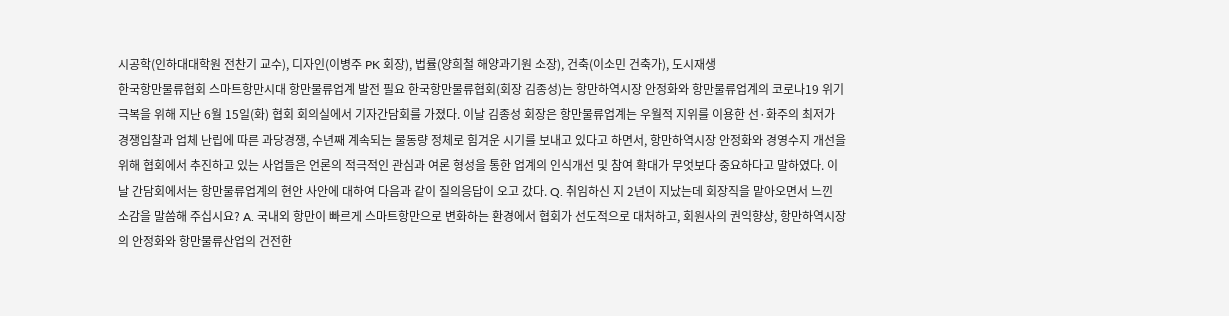시공학(인하대대학원 전찬기 교수), 디자인(이병주 PK 회장), 법률(양희철 해양과기원 소장), 건축(이소민 건축가), 도시재생
한국항만물류협회 스마트항만시대 항만물류업계 발전 필요 한국항만물류협회(회장 김종성)는 항만하역시장 안정화와 항만물류업계의 코로나19 위기 극복을 위해 지난 6월 15일(화) 협회 회의실에서 기자간담회를 가졌다. 이날 김종성 회장은 항만물류업계는 우월적 지위를 이용한 선·화주의 최저가 경쟁입찰과 업체 난립에 따른 과당경쟁, 수년째 계속되는 물동량 정체로 힘겨운 시기를 보내고 있다고 하면서, 항만하역시장 안정화와 경영수지 개선을 위해 협회에서 추진하고 있는 사업들은 언론의 적극적인 관심과 여론 형성을 통한 업계의 인식개선 및 참여 확대가 무엇보다 중요하다고 말하였다. 이 날 간담회에서는 항만물류업계의 현안 사안에 대하여 다음과 같이 질의응답이 오고 갔다. Q. 취임하신 지 2년이 지났는데 회장직을 맡아오면서 느낀 소감을 말씀해 주십시요? A. 국내외 항만이 빠르게 스마트항만으로 변화하는 환경에서 협회가 선도적으로 대처하고, 회원사의 권익향상, 항만하역시장의 안정화와 항만물류산업의 건전한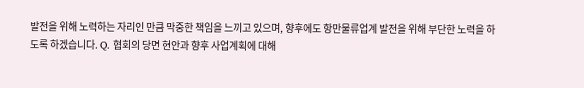발전을 위해 노력하는 자리인 만큼 막중한 책임을 느끼고 있으며, 향후에도 항만물류업계 발전을 위해 부단한 노력을 하도록 하겠습니다. Q. 협회의 당면 현안과 향후 사업계획에 대해